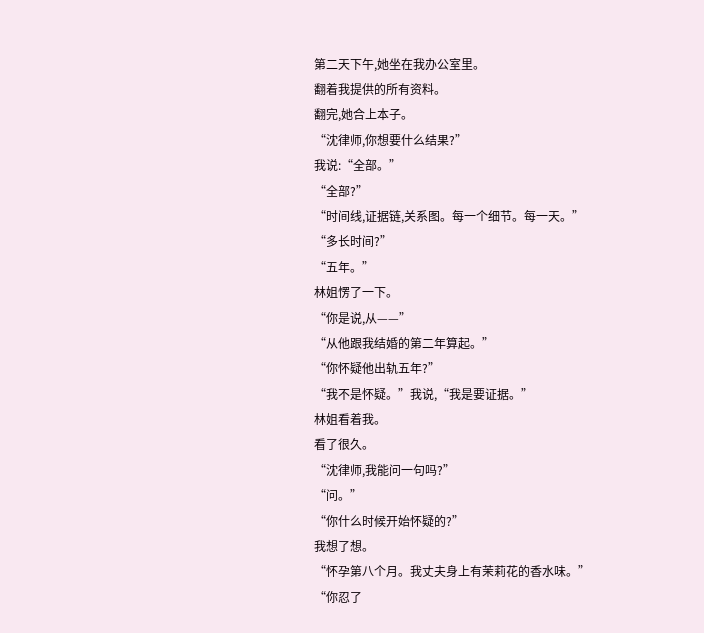第二天下午,她坐在我办公室里。
翻着我提供的所有资料。
翻完,她合上本子。
“沈律师,你想要什么结果?”
我说:“全部。”
“全部?”
“时间线,证据链,关系图。每一个细节。每一天。”
“多长时间?”
“五年。”
林姐愣了一下。
“你是说,从——”
“从他跟我结婚的第二年算起。”
“你怀疑他出轨五年?”
“我不是怀疑。”我说,“我是要证据。”
林姐看着我。
看了很久。
“沈律师,我能问一句吗?”
“问。”
“你什么时候开始怀疑的?”
我想了想。
“怀孕第八个月。我丈夫身上有茉莉花的香水味。”
“你忍了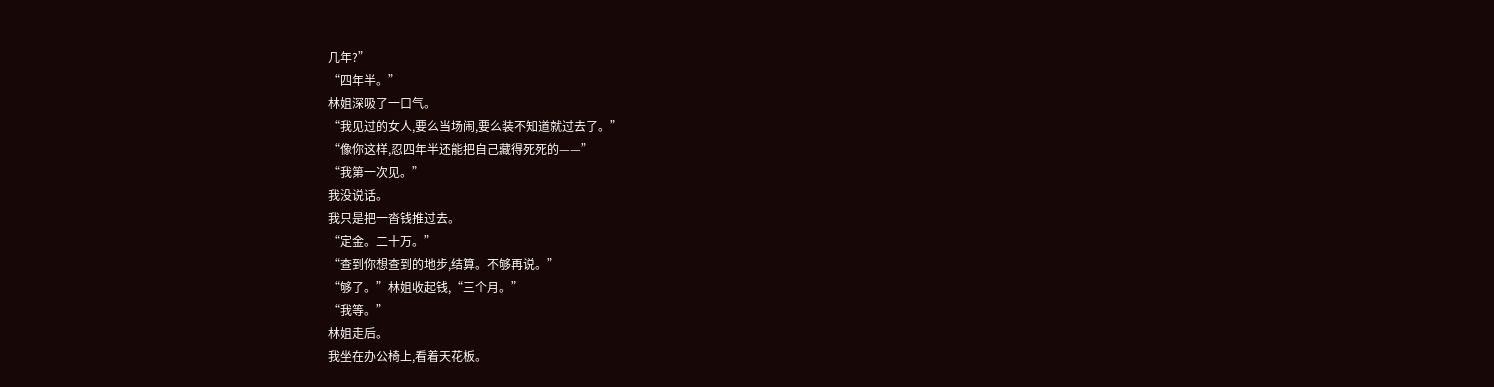几年?”
“四年半。”
林姐深吸了一口气。
“我见过的女人,要么当场闹,要么装不知道就过去了。”
“像你这样,忍四年半还能把自己藏得死死的——”
“我第一次见。”
我没说话。
我只是把一沓钱推过去。
“定金。二十万。”
“查到你想查到的地步,结算。不够再说。”
“够了。”林姐收起钱,“三个月。”
“我等。”
林姐走后。
我坐在办公椅上,看着天花板。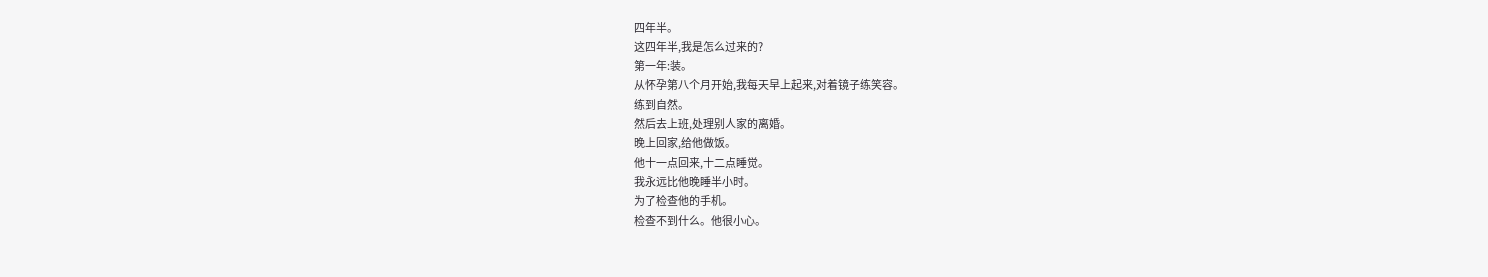四年半。
这四年半,我是怎么过来的?
第一年:装。
从怀孕第八个月开始,我每天早上起来,对着镜子练笑容。
练到自然。
然后去上班,处理别人家的离婚。
晚上回家,给他做饭。
他十一点回来,十二点睡觉。
我永远比他晚睡半小时。
为了检查他的手机。
检查不到什么。他很小心。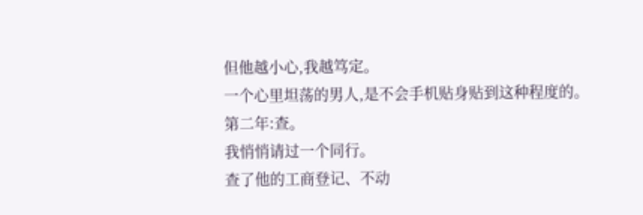但他越小心,我越笃定。
一个心里坦荡的男人,是不会手机贴身贴到这种程度的。
第二年:查。
我悄悄请过一个同行。
查了他的工商登记、不动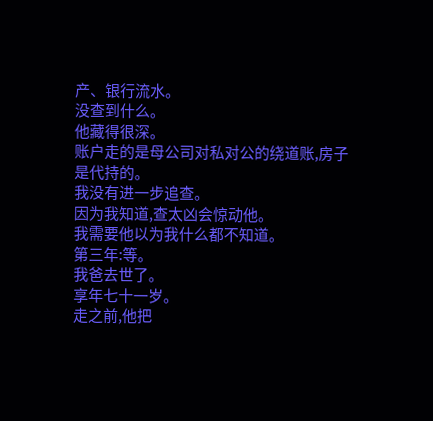产、银行流水。
没查到什么。
他藏得很深。
账户走的是母公司对私对公的绕道账,房子是代持的。
我没有进一步追查。
因为我知道,查太凶会惊动他。
我需要他以为我什么都不知道。
第三年:等。
我爸去世了。
享年七十一岁。
走之前,他把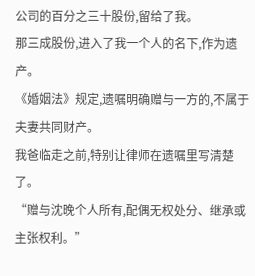公司的百分之三十股份,留给了我。
那三成股份,进入了我一个人的名下,作为遗产。
《婚姻法》规定,遗嘱明确赠与一方的,不属于夫妻共同财产。
我爸临走之前,特别让律师在遗嘱里写清楚了。
“赠与沈晚个人所有,配偶无权处分、继承或主张权利。”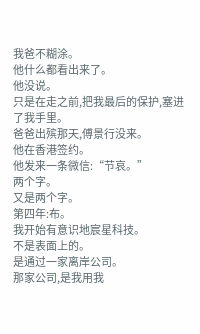我爸不糊涂。
他什么都看出来了。
他没说。
只是在走之前,把我最后的保护,塞进了我手里。
爸爸出殡那天,傅景行没来。
他在香港签约。
他发来一条微信:“节哀。”
两个字。
又是两个字。
第四年:布。
我开始有意识地宸星科技。
不是表面上的。
是通过一家离岸公司。
那家公司,是我用我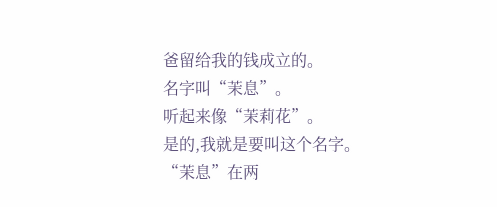爸留给我的钱成立的。
名字叫“茉息”。
听起来像“茉莉花”。
是的,我就是要叫这个名字。
“茉息”在两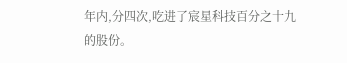年内,分四次,吃进了宸星科技百分之十九的股份。